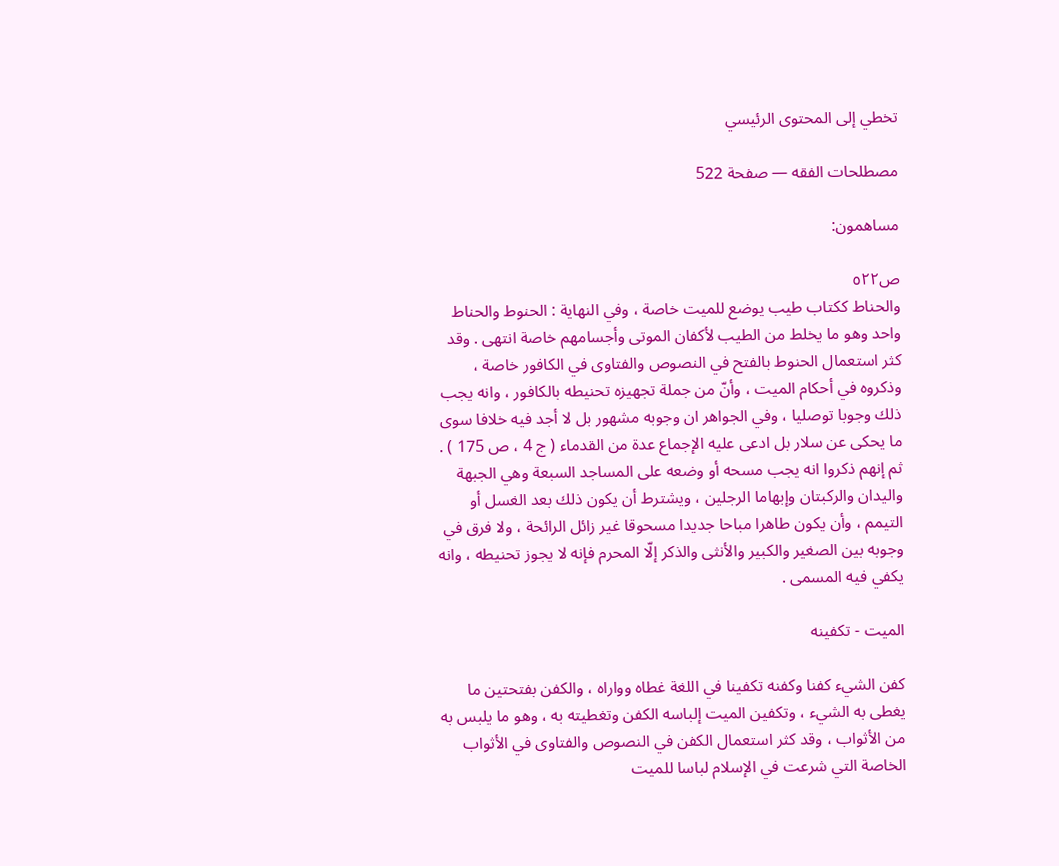تخطي إلى المحتوى الرئيسي

مصطلحات الفقه — صفحة 522

مساهمون:

ص٥٢٢
والحناط ككتاب طيب يوضع للميت خاصة ، وفي النهاية : الحنوط والحناط واحد وهو ما يخلط من الطيب لأكفان الموتى وأجسامهم خاصة انتهى . وقد كثر استعمال الحنوط بالفتح في النصوص والفتاوى في الكافور خاصة ، وذكروه في أحكام الميت ، وأنّ من جملة تجهيزه تحنيطه بالكافور ، وانه يجب ذلك وجوبا توصليا ، وفي الجواهر ان وجوبه مشهور بل لا أجد فيه خلافا سوى ما يحكى عن سلار بل ادعى عليه الإجماع عدة من القدماء ( ج 4 ، ص 175 ) . ثم إنهم ذكروا انه يجب مسحه أو وضعه على المساجد السبعة وهي الجبهة واليدان والركبتان وإبهاما الرجلين ، ويشترط أن يكون ذلك بعد الغسل أو التيمم ، وأن يكون طاهرا مباحا جديدا مسحوقا غير زائل الرائحة ، ولا فرق في وجوبه بين الصغير والكبير والأنثى والذكر إلّا المحرم فإنه لا يجوز تحنيطه ، وانه يكفي فيه المسمى .

الميت - تكفينه

كفن الشيء كفنا وكفنه تكفينا في اللغة غطاه وواراه ، والكفن بفتحتين ما يغطى به الشيء ، وتكفين الميت إلباسه الكفن وتغطيته به ، وهو ما يلبس به من الأثواب ، وقد كثر استعمال الكفن في النصوص والفتاوى في الأثواب الخاصة التي شرعت في الإسلام لباسا للميت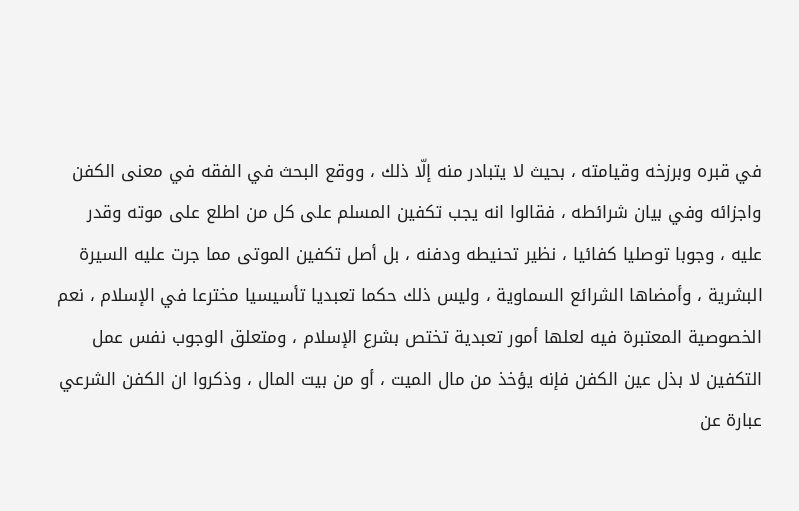في قبره وبرزخه وقيامته ، بحيث لا يتبادر منه إلّا ذلك ، ووقع البحث في الفقه في معنى الكفن واجزائه وفي بيان شرائطه ، فقالوا انه يجب تكفين المسلم على كل من اطلع على موته وقدر عليه ، وجوبا توصليا كفائيا ، نظير تحنيطه ودفنه ، بل أصل تكفين الموتى مما جرت عليه السيرة البشرية ، وأمضاها الشرائع السماوية ، وليس ذلك حكما تعبديا تأسيسيا مخترعا في الإسلام ، نعم الخصوصية المعتبرة فيه لعلها أمور تعبدية تختص بشرع الإسلام ، ومتعلق الوجوب نفس عمل التكفين لا بذل عين الكفن فإنه يؤخذ من مال الميت ، أو من بيت المال ، وذكروا ان الكفن الشرعي عبارة عن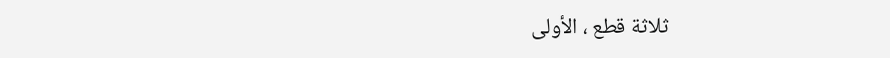ثلاثة قطع ، الأولى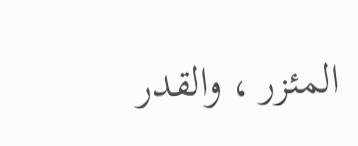المئزر ، والقدر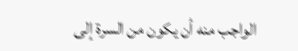الواجب منه أن يكون من السرة إلى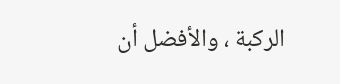الركبة ، والأفضل أن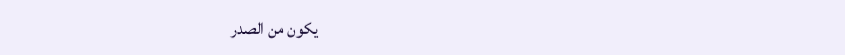يكون من الصدر